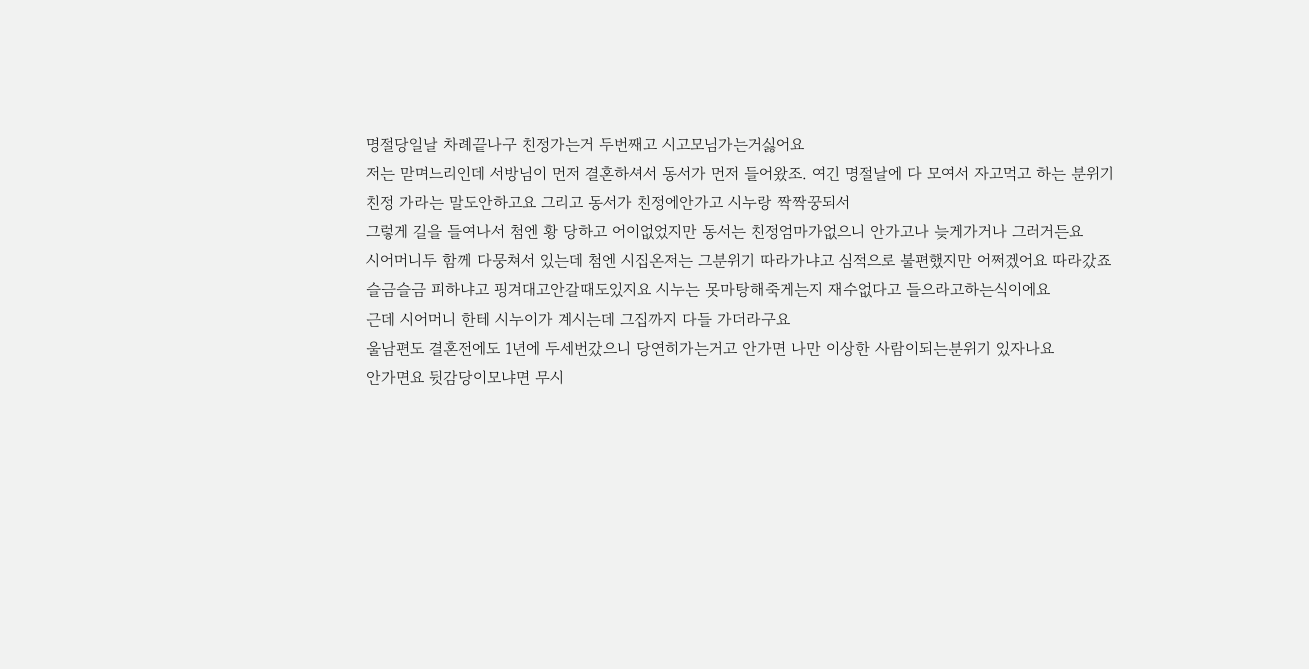명절당일날 차례끝나구 친정가는거 두번째고 시고모님가는거싫어요
저는 맏며느리인데 서방님이 먼저 결혼하셔서 동서가 먼저 들어왔조. 여긴 명절날에 다 모여서 자고먹고 하는 분위기
친정 가라는 말도안하고요 그리고 동서가 친정에안가고 시누랑 짝짝꿍되서
그렇게 길을 들여나서 첨엔 황 당하고 어이없었지만 동서는 친정엄마가없으니 안가고나 늦게가거나 그러거든요
시어머니두 함께 다뭉쳐서 있는데 첨엔 시집온저는 그분위기 따라가냐고 심적으로 불편했지만 어쩌겠어요 따라갔죠
슬금슬금 피하냐고 핑겨대고안갈때도있지요 시누는 못마탕해죽게는지 재수없다고 들으라고하는식이에요
근데 시어머니 한테 시누이가 계시는데 그집까지 다들 가더라구요
울남편도 결혼전에도 1년에 두세번갔으니 당연히가는거고 안가면 나만 이상한 사람이되는분위기 있자나요
안가면요 뒷감당이모냐면 무시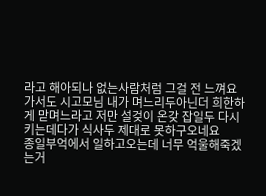라고 해아되나 없는사람처럼 그걸 전 느껴요
가서도 시고모님 내가 며느리두아닌더 희한하게 맏며느라고 저만 설겆이 온갖 잡일두 다시키는데다가 식사두 제대로 못하구오네요
종일부억에서 일하고오는데 너무 억울해죽겠는거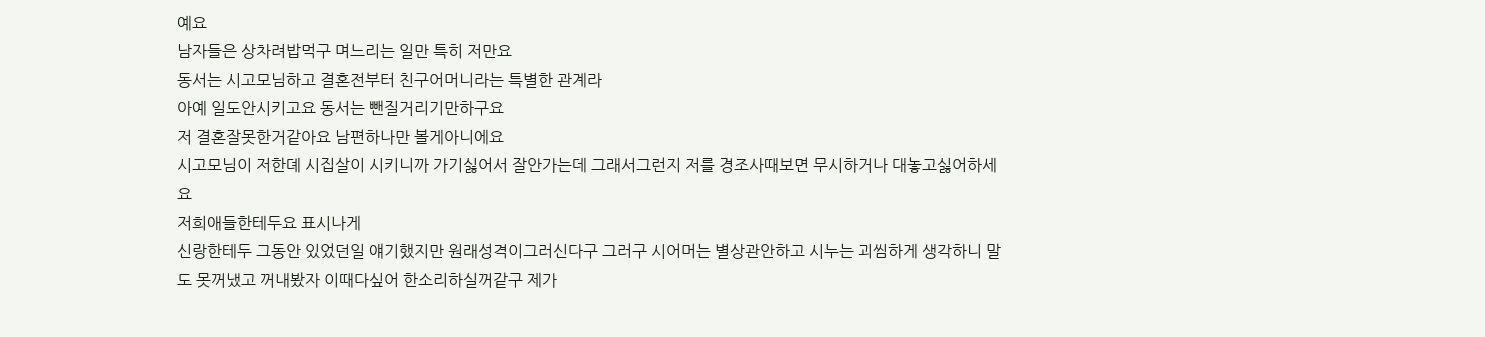예요
남자들은 상차려밥먹구 며느리는 일만 특히 저만요
동서는 시고모님하고 결혼전부터 친구어머니라는 특별한 관계라
아예 일도안시키고요 동서는 뺀질거리기만하구요
저 결혼잘못한거같아요 남편하나만 볼게아니에요
시고모님이 저한뎨 시집살이 시키니까 가기싫어서 잘안가는데 그래서그런지 저를 경조사때보면 무시하거나 대놓고싫어하세요
저희애들한테두요 표시나게
신랑한테두 그동안 있었던일 얘기했지만 원래성격이그러신다구 그러구 시어머는 별상관안하고 시누는 괴씸하게 생각하니 말도 못꺼냈고 꺼내봤자 이때다싶어 한소리하실꺼같구 제가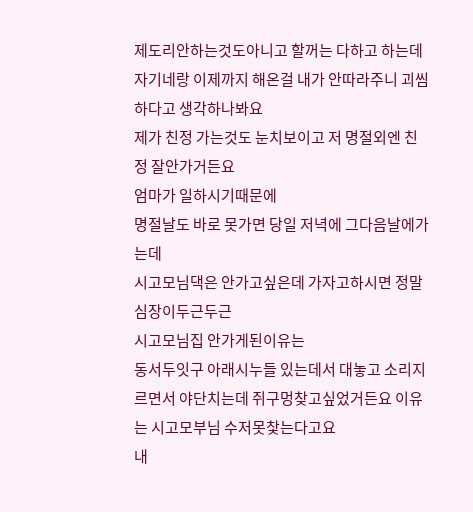제도리안하는것도아니고 할꺼는 다하고 하는데
자기네랑 이제까지 해온걸 내가 안따라주니 괴씸하다고 생각하나봐요
제가 친정 가는것도 눈치보이고 저 명절외엔 친정 잘안가거든요
엄마가 일하시기때문에
명절날도 바로 못가면 당일 저녁에 그다음날에가는데
시고모님댁은 안가고싶은데 가자고하시면 정말 심장이두근두근
시고모님집 안가게된이유는
동서두잇구 아래시누들 있는데서 대놓고 소리지르면서 야단치는데 쥐구멍찾고싶었거든요 이유는 시고모부님 수저못찿는다고요
내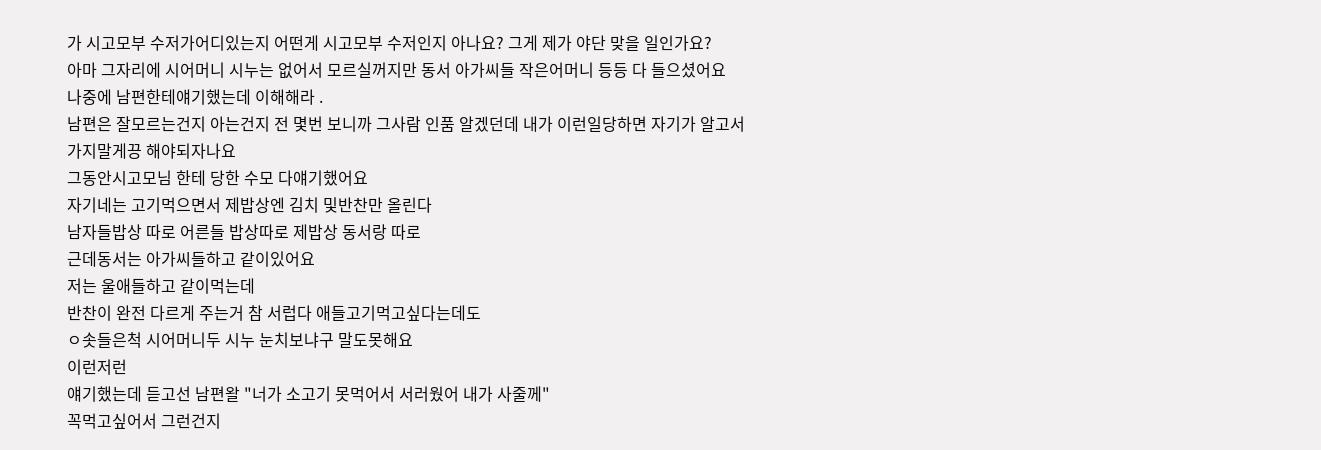가 시고모부 수저가어디있는지 어떤게 시고모부 수저인지 아나요? 그게 제가 야단 맞을 일인가요?
아마 그자리에 시어머니 시누는 없어서 모르실꺼지만 동서 아가씨들 작은어머니 등등 다 들으셨어요
나중에 남편한테얘기했는데 이해해라 .
남편은 잘모르는건지 아는건지 전 몇번 보니까 그사람 인품 알겠던데 내가 이런일당하면 자기가 알고서 가지말게끙 해야되자나요
그동안시고모님 한테 당한 수모 다얘기했어요
자기네는 고기먹으면서 제밥상엔 김치 및반찬만 올린다
남자들밥상 따로 어른들 밥상따로 제밥상 동서랑 따로
근데동서는 아가씨들하고 같이있어요
저는 울애들하고 같이먹는데
반찬이 완전 다르게 주는거 참 서럽다 애들고기먹고싶다는데도
ㅇ솟들은척 시어머니두 시누 눈치보냐구 말도못해요
이런저런
얘기했는데 듣고선 남편왈 "너가 소고기 못먹어서 서러웠어 내가 사줄께"
꼭먹고싶어서 그런건지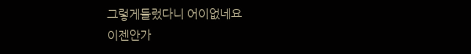그렇게들렀다니 어이없네요
이젠안가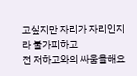고싶지만 자리가 자리인지라 불가피하고
전 저하고와의 싸움을해요